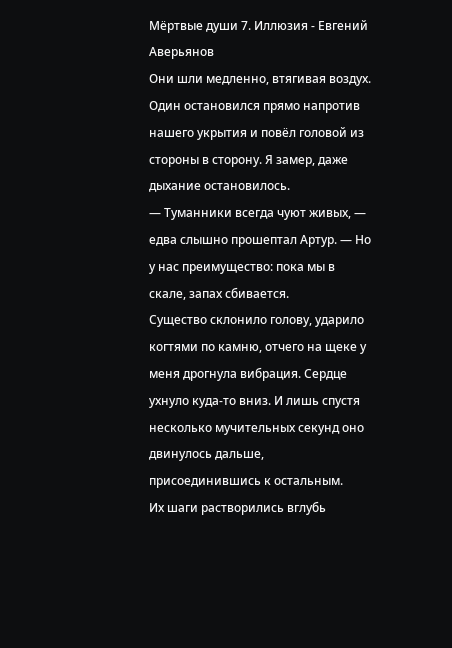Мёртвые души 7. Иллюзия - Евгений Аверьянов
Они шли медленно, втягивая воздух. Один остановился прямо напротив нашего укрытия и повёл головой из стороны в сторону. Я замер, даже дыхание остановилось.
— Туманники всегда чуют живых, — едва слышно прошептал Артур. — Но у нас преимущество: пока мы в скале, запах сбивается.
Существо склонило голову, ударило когтями по камню, отчего на щеке у меня дрогнула вибрация. Сердце ухнуло куда-то вниз. И лишь спустя несколько мучительных секунд оно двинулось дальше, присоединившись к остальным.
Их шаги растворились вглубь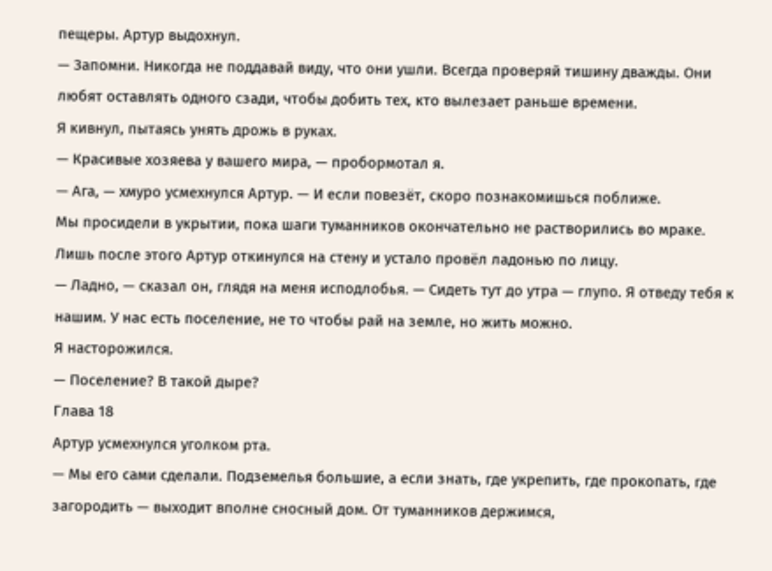пещеры. Артур выдохнул.
— Запомни. Никогда не поддавай виду, что они ушли. Всегда проверяй тишину дважды. Они любят оставлять одного сзади, чтобы добить тех, кто вылезает раньше времени.
Я кивнул, пытаясь унять дрожь в руках.
— Красивые хозяева у вашего мира, — пробормотал я.
— Ага, — хмуро усмехнулся Артур. — И если повезёт, скоро познакомишься поближе.
Мы просидели в укрытии, пока шаги туманников окончательно не растворились во мраке. Лишь после этого Артур откинулся на стену и устало провёл ладонью по лицу.
— Ладно, — сказал он, глядя на меня исподлобья. — Сидеть тут до утра — глупо. Я отведу тебя к нашим. У нас есть поселение, не то чтобы рай на земле, но жить можно.
Я насторожился.
— Поселение? В такой дыре?
Глава 18
Артур усмехнулся уголком рта.
— Мы его сами сделали. Подземелья большие, а если знать, где укрепить, где прокопать, где загородить — выходит вполне сносный дом. От туманников держимся,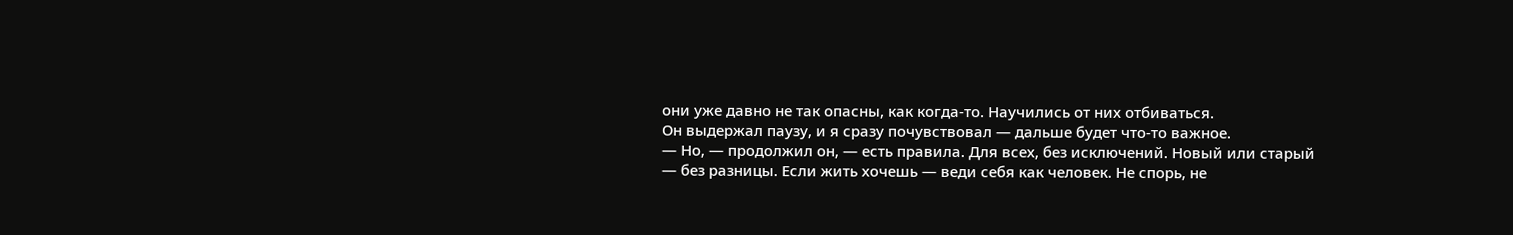они уже давно не так опасны, как когда-то. Научились от них отбиваться.
Он выдержал паузу, и я сразу почувствовал — дальше будет что-то важное.
— Но, — продолжил он, — есть правила. Для всех, без исключений. Новый или старый — без разницы. Если жить хочешь — веди себя как человек. Не спорь, не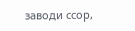заводи ссор,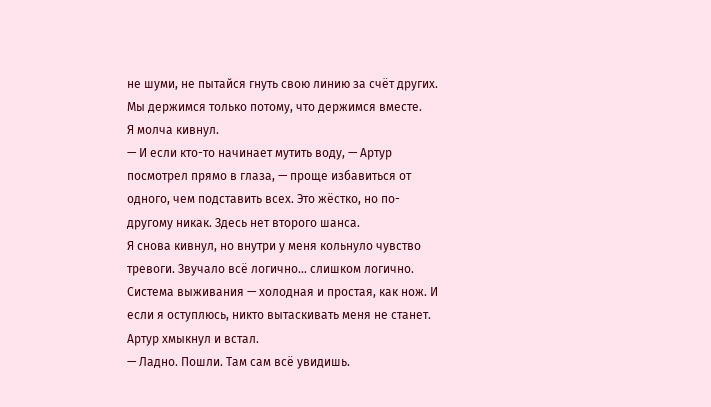не шуми, не пытайся гнуть свою линию за счёт других. Мы держимся только потому, что держимся вместе.
Я молча кивнул.
— И если кто-то начинает мутить воду, — Артур посмотрел прямо в глаза, — проще избавиться от одного, чем подставить всех. Это жёстко, но по-другому никак. Здесь нет второго шанса.
Я снова кивнул, но внутри у меня кольнуло чувство тревоги. Звучало всё логично… слишком логично. Система выживания — холодная и простая, как нож. И если я оступлюсь, никто вытаскивать меня не станет.
Артур хмыкнул и встал.
— Ладно. Пошли. Там сам всё увидишь.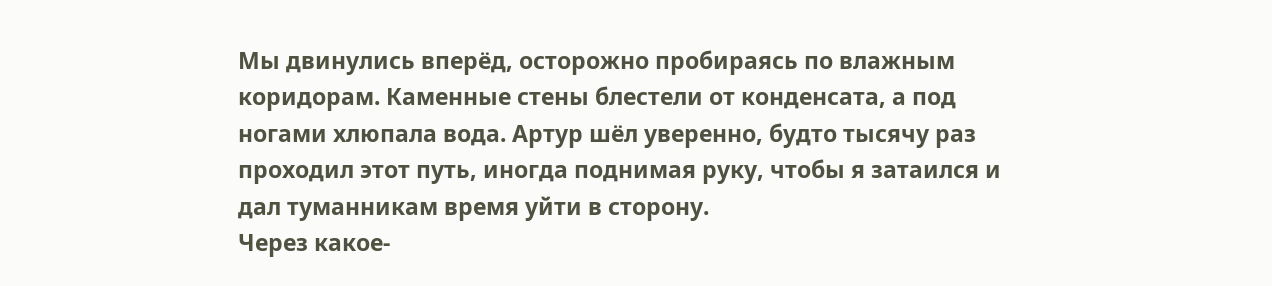Мы двинулись вперёд, осторожно пробираясь по влажным коридорам. Каменные стены блестели от конденсата, а под ногами хлюпала вода. Артур шёл уверенно, будто тысячу раз проходил этот путь, иногда поднимая руку, чтобы я затаился и дал туманникам время уйти в сторону.
Через какое-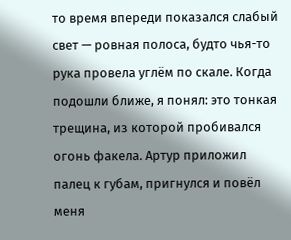то время впереди показался слабый свет — ровная полоса, будто чья-то рука провела углём по скале. Когда подошли ближе, я понял: это тонкая трещина, из которой пробивался огонь факела. Артур приложил палец к губам, пригнулся и повёл меня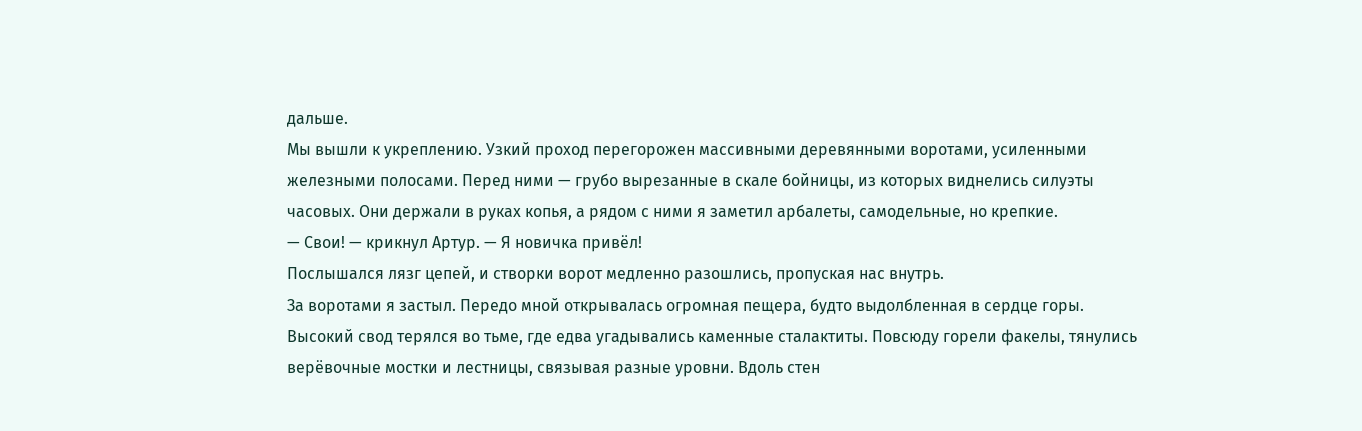дальше.
Мы вышли к укреплению. Узкий проход перегорожен массивными деревянными воротами, усиленными железными полосами. Перед ними — грубо вырезанные в скале бойницы, из которых виднелись силуэты часовых. Они держали в руках копья, а рядом с ними я заметил арбалеты, самодельные, но крепкие.
— Свои! — крикнул Артур. — Я новичка привёл!
Послышался лязг цепей, и створки ворот медленно разошлись, пропуская нас внутрь.
За воротами я застыл. Передо мной открывалась огромная пещера, будто выдолбленная в сердце горы. Высокий свод терялся во тьме, где едва угадывались каменные сталактиты. Повсюду горели факелы, тянулись верёвочные мостки и лестницы, связывая разные уровни. Вдоль стен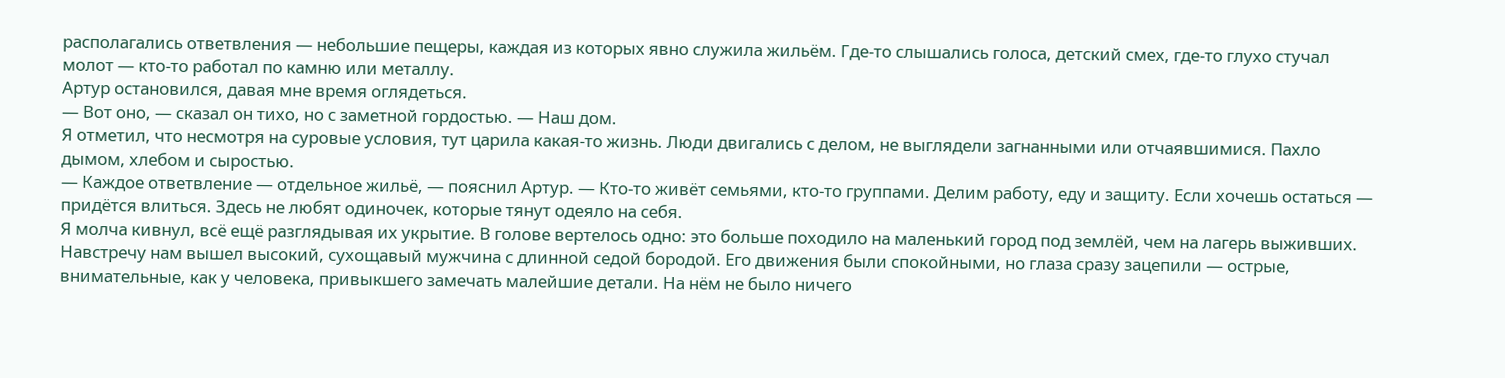располагались ответвления — небольшие пещеры, каждая из которых явно служила жильём. Где-то слышались голоса, детский смех, где-то глухо стучал молот — кто-то работал по камню или металлу.
Артур остановился, давая мне время оглядеться.
— Вот оно, — сказал он тихо, но с заметной гордостью. — Наш дом.
Я отметил, что несмотря на суровые условия, тут царила какая-то жизнь. Люди двигались с делом, не выглядели загнанными или отчаявшимися. Пахло дымом, хлебом и сыростью.
— Каждое ответвление — отдельное жильё, — пояснил Артур. — Кто-то живёт семьями, кто-то группами. Делим работу, еду и защиту. Если хочешь остаться — придётся влиться. Здесь не любят одиночек, которые тянут одеяло на себя.
Я молча кивнул, всё ещё разглядывая их укрытие. В голове вертелось одно: это больше походило на маленький город под землёй, чем на лагерь выживших.
Навстречу нам вышел высокий, сухощавый мужчина с длинной седой бородой. Его движения были спокойными, но глаза сразу зацепили — острые, внимательные, как у человека, привыкшего замечать малейшие детали. На нём не было ничего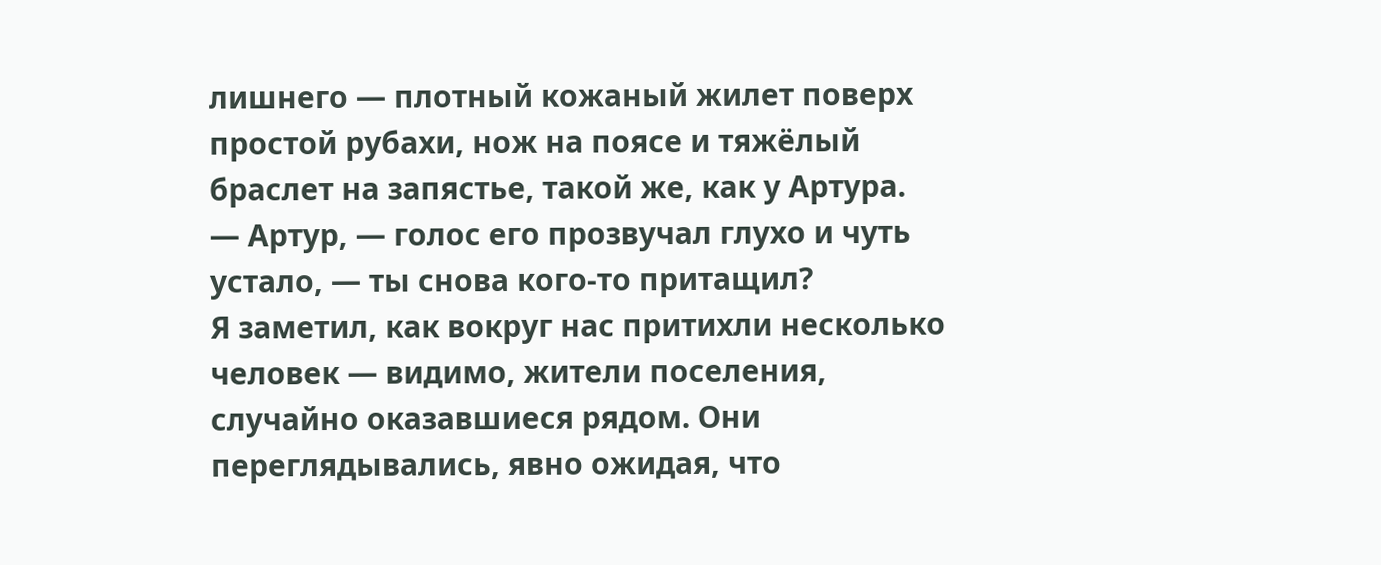лишнего — плотный кожаный жилет поверх простой рубахи, нож на поясе и тяжёлый браслет на запястье, такой же, как у Артура.
— Артур, — голос его прозвучал глухо и чуть устало, — ты снова кого-то притащил?
Я заметил, как вокруг нас притихли несколько человек — видимо, жители поселения, случайно оказавшиеся рядом. Они переглядывались, явно ожидая, что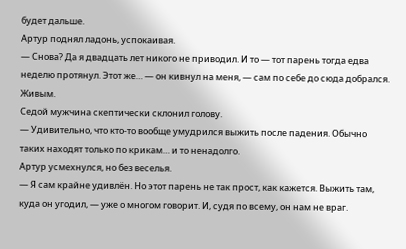будет дальше.
Артур поднял ладонь, успокаивая.
— Снова? Да я двадцать лет никого не приводил. И то — тот парень тогда едва неделю протянул. Этот же… — он кивнул на меня, — сам по себе до сюда добрался. Живым.
Седой мужчина скептически склонил голову.
— Удивительно, что кто-то вообще умудрился выжить после падения. Обычно таких находят только по крикам… и то ненадолго.
Артур усмехнулся, но без веселья.
— Я сам крайне удивлён. Но этот парень не так прост, как кажется. Выжить там, куда он угодил, — уже о многом говорит. И, судя по всему, он нам не враг.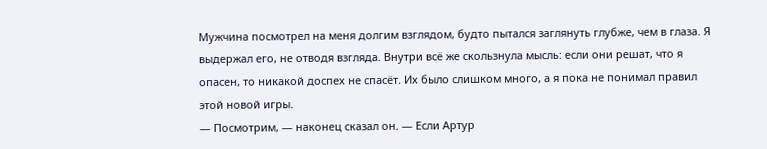Мужчина посмотрел на меня долгим взглядом, будто пытался заглянуть глубже, чем в глаза. Я выдержал его, не отводя взгляда. Внутри всё же скользнула мысль: если они решат, что я опасен, то никакой доспех не спасёт. Их было слишком много, а я пока не понимал правил этой новой игры.
— Посмотрим, — наконец сказал он. — Если Артур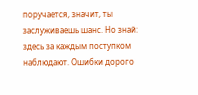поручается, значит, ты заслуживаешь шанс. Но знай: здесь за каждым поступком наблюдают. Ошибки дорого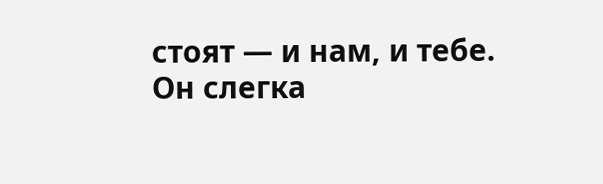стоят — и нам, и тебе.
Он слегка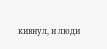кивнул, и люди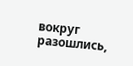вокруг разошлись,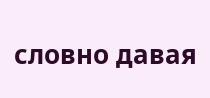словно давая